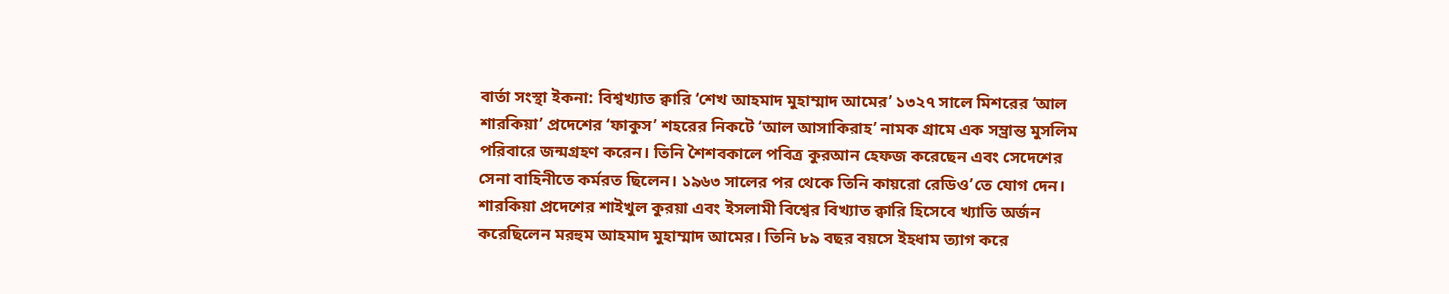বার্তা সংস্থা ইকনা: বিশ্বখ্যাত ক্বারি ‘শেখ আহমাদ মুহাম্মাদ আমের’ ১৩২৭ সালে মিশরের ‘আল শারকিয়া’ প্রদেশের ‘ফাকুস’ শহরের নিকটে ‘আল আসাকিরাহ’ নামক গ্রামে এক সম্ভ্রান্ত মুসলিম পরিবারে জন্মগ্রহণ করেন। তিনি শৈশবকালে পবিত্র কুরআন হেফজ করেছেন এবং সেদেশের সেনা বাহিনীতে কর্মরত ছিলেন। ১৯৬৩ সালের পর থেকে তিনি কায়রো রেডিও’তে যোগ দেন।
শারকিয়া প্রদেশের শাইখুল কুরয়া এবং ইসলামী বিশ্বের বিখ্যাত ক্বারি হিসেবে খ্যাতি অর্জন করেছিলেন মরহুম আহমাদ মুহাম্মাদ আমের। তিনি ৮৯ বছর বয়সে ইহধাম ত্যাগ করে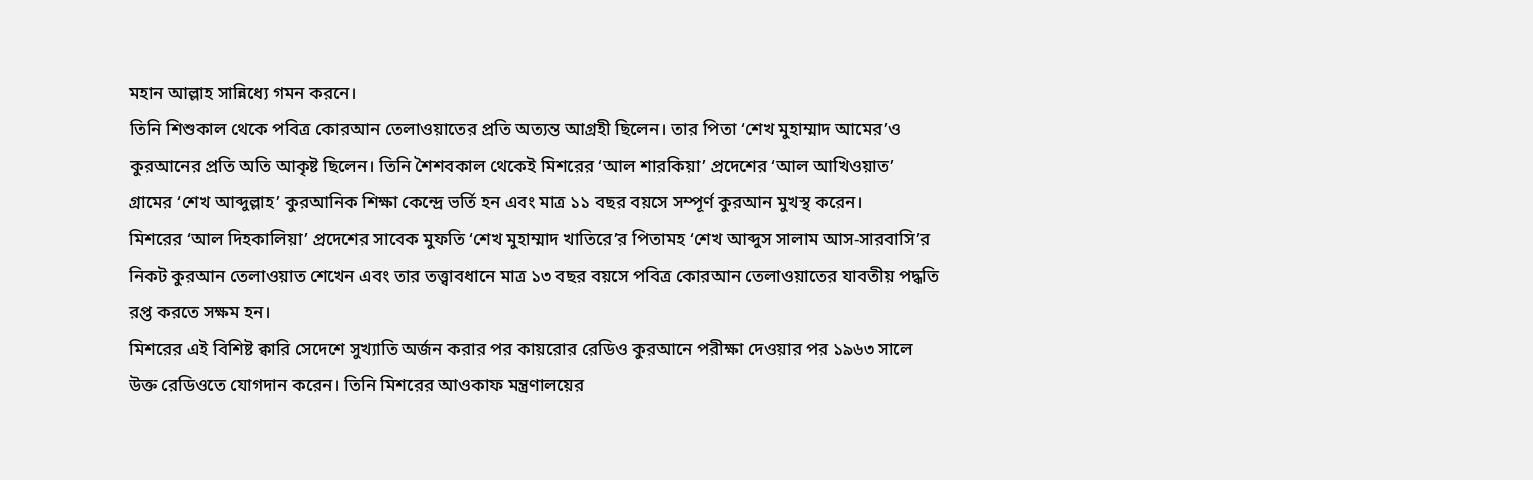মহান আল্লাহ সান্নিধ্যে গমন করনে।
তিনি শিশুকাল থেকে পবিত্র কোরআন তেলাওয়াতের প্রতি অত্যন্ত আগ্রহী ছিলেন। তার পিতা ‘শেখ মুহাম্মাদ আমের’ও কুরআনের প্রতি অতি আকৃষ্ট ছিলেন। তিনি শৈশবকাল থেকেই মিশরের ‘আল শারকিয়া’ প্রদেশের ‘আল আখিওয়াত’ গ্রামের ‘শেখ আব্দুল্লাহ’ কুরআনিক শিক্ষা কেন্দ্রে ভর্তি হন এবং মাত্র ১১ বছর বয়সে সম্পূর্ণ কুরআন মুখস্থ করেন।
মিশরের ‘আল দিহকালিয়া’ প্রদেশের সাবেক মুফতি ‘শেখ মুহাম্মাদ খাতিরে’র পিতামহ ‘শেখ আব্দুস সালাম আস-সারবাসি’র নিকট কুরআন তেলাওয়াত শেখেন এবং তার তত্ত্বাবধানে মাত্র ১৩ বছর বয়সে পবিত্র কোরআন তেলাওয়াতের যাবতীয় পদ্ধতি রপ্ত করতে সক্ষম হন।
মিশরের এই বিশিষ্ট ক্বারি সেদেশে সুখ্যাতি অর্জন করার পর কায়রোর রেডিও কুরআনে পরীক্ষা দেওয়ার পর ১৯৬৩ সালে উক্ত রেডিওতে যোগদান করেন। তিনি মিশরের আওকাফ মন্ত্রণালয়ের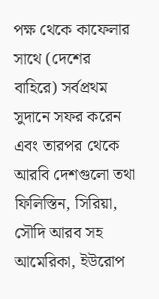পক্ষ থেকে কাফেলার সাথে (দেশের বাহিরে) সর্বপ্রথম সুদানে সফর করেন এবং তারপর থেকে আরবি দেশগুলো তথা ফিলিস্তিন, সিরিয়া, সৌদি আরব সহ আমেরিকা, ইউরোপ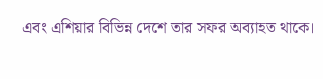এবং এশিয়ার বিভিন্ন দেশে তার সফর অব্যাহত থাকে।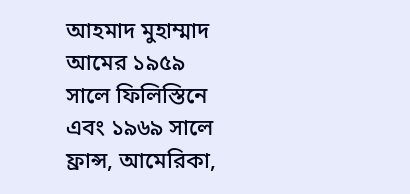আহমাদ মুহাম্মাদ আমের ১৯৫৯ সালে ফিলিস্তিনে এবং ১৯৬৯ সালে ফ্রান্স, আমেরিকা,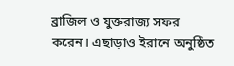ব্রাজিল ও যুক্তরাজ্য সফর করেন। এছাড়াও ইরানে অনুষ্ঠিত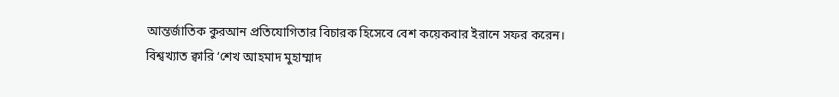আন্তর্জাতিক কুরআন প্রতিযোগিতার বিচারক হিসেবে বেশ কয়েকবার ইরানে সফর করেন।
বিশ্বখ্যাত ক্বারি ‘শেখ আহমাদ মুহাম্মাদ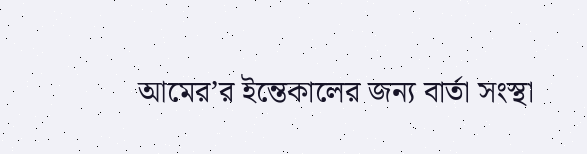আমের’র ইন্তেকালের জন্য বার্তা সংস্থা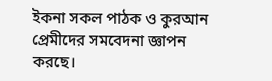ইকনা সকল পাঠক ও কুরআন প্রেমীদের সমবেদনা জ্ঞাপন করছে।